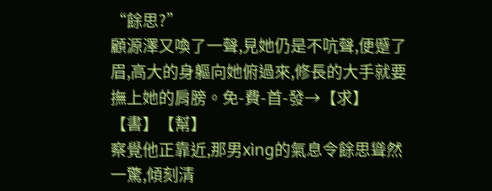“餘思?”
顧源澤又喚了一聲,見她仍是不吭聲,便蹙了眉,高大的身軀向她俯過來,修長的大手就要撫上她的肩膀。免-費-首-發→【求】【書】【幫】
察覺他正靠近,那男xìng的氣息令餘思聳然一驚,傾刻清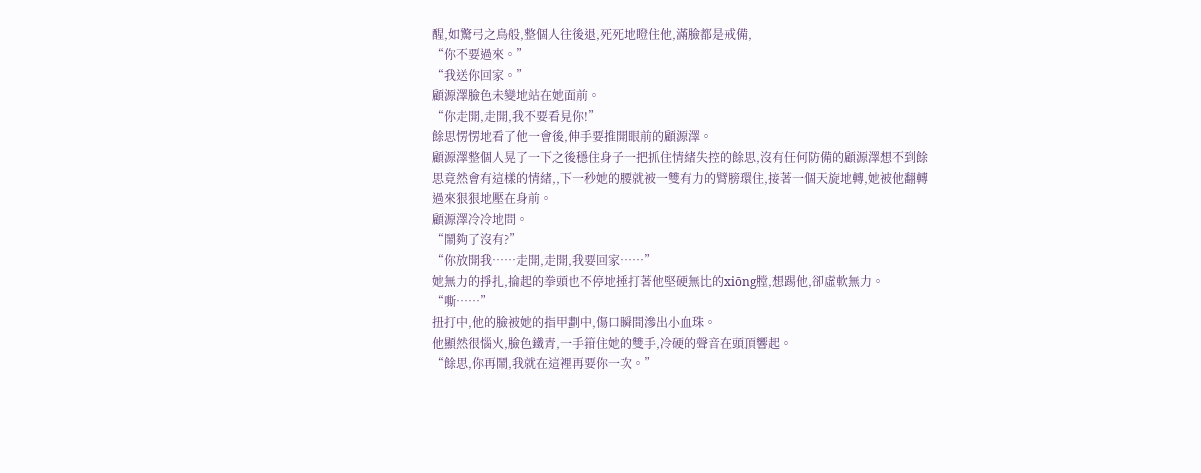醒,如驚弓之鳥般,整個人往後退,死死地瞪住他,滿臉都是戒備,
“你不要過來。”
“我送你回家。”
顧源澤臉色未變地站在她面前。
“你走開,走開,我不要看見你!”
餘思愣愣地看了他一會後,伸手要推開眼前的顧源澤。
顧源澤整個人晃了一下之後穩住身子一把抓住情緒失控的餘思,沒有任何防備的顧源澤想不到餘思竟然會有這樣的情緒,,下一秒她的腰就被一雙有力的臂膀環住,接著一個天旋地轉,她被他翻轉過來狠狠地壓在身前。
顧源澤冷冷地問。
“鬧夠了沒有?”
“你放開我……走開,走開,我要回家……”
她無力的掙扎,掄起的拳頭也不停地捶打著他堅硬無比的xiōng膛,想踢他,卻虛軟無力。
“嘶……”
扭打中,他的臉被她的指甲劃中,傷口瞬間滲出小血珠。
他顯然很惱火,臉色鐵青,一手箝住她的雙手,冷硬的聲音在頭頂響起。
“餘思,你再鬧,我就在這裡再要你一次。”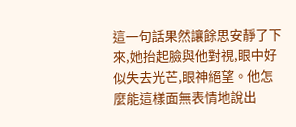這一句話果然讓餘思安靜了下來,她抬起臉與他對視,眼中好似失去光芒,眼神絕望。他怎麼能這樣面無表情地說出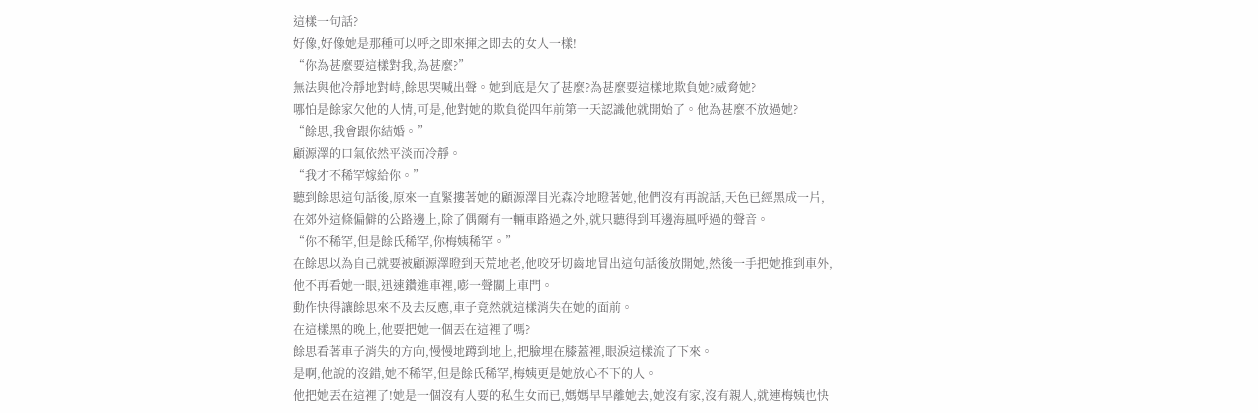這樣一句話?
好像,好像她是那種可以呼之即來揮之即去的女人一樣!
“你為甚麼要這樣對我,為甚麼?”
無法與他冷靜地對峙,餘思哭喊出聲。她到底是欠了甚麼?為甚麼要這樣地欺負她?威脅她?
哪怕是餘家欠他的人情,可是,他對她的欺負從四年前第一天認識他就開始了。他為甚麼不放過她?
“餘思,我會跟你結婚。”
顧源澤的口氣依然平淡而冷靜。
“我才不稀罕嫁給你。”
聽到餘思這句話後,原來一直緊摟著她的顧源澤目光森冷地瞪著她,他們沒有再說話,天色已經黑成一片,在郊外這條偏僻的公路邊上,除了偶爾有一輛車路過之外,就只聽得到耳邊海風呼過的聲音。
“你不稀罕,但是餘氏稀罕,你梅姨稀罕。”
在餘思以為自己就要被顧源澤瞪到天荒地老,他咬牙切齒地冒出這句話後放開她,然後一手把她推到車外,他不再看她一眼,迅速鑽進車裡,嘭一聲關上車門。
動作快得讓餘思來不及去反應,車子竟然就這樣消失在她的面前。
在這樣黑的晚上,他要把她一個丟在這裡了嗎?
餘思看著車子消失的方向,慢慢地蹲到地上,把臉埋在膝蓋裡,眼淚這樣流了下來。
是啊,他說的沒錯,她不稀罕,但是餘氏稀罕,梅姨更是她放心不下的人。
他把她丟在這裡了!她是一個沒有人要的私生女而已,媽媽早早離她去,她沒有家,沒有親人,就連梅姨也快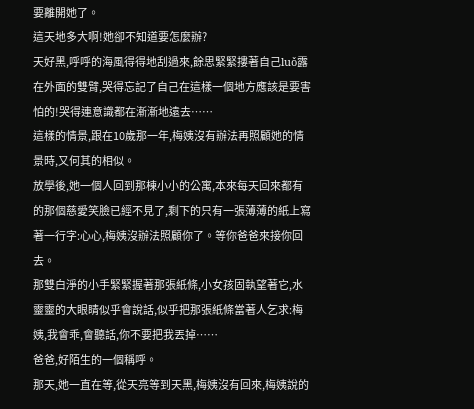要離開她了。
這天地多大啊!她卻不知道要怎麼辦?
天好黑,呼呼的海風得得地刮過來,餘思緊緊摟著自己luǒ露在外面的雙臂,哭得忘記了自己在這樣一個地方應該是要害怕的!哭得連意識都在漸漸地遠去……
這樣的情景,跟在10歲那一年,梅姨沒有辦法再照顧她的情景時,又何其的相似。
放學後,她一個人回到那棟小小的公寓,本來每天回來都有的那個慈愛笑臉已經不見了,剩下的只有一張薄薄的紙上寫著一行字:心心,梅姨沒辦法照顧你了。等你爸爸來接你回去。
那雙白淨的小手緊緊握著那張紙條,小女孩固執望著它,水靈靈的大眼睛似乎會說話,似乎把那張紙條當著人乞求:梅姨,我會乖,會聽話,你不要把我丟掉……
爸爸,好陌生的一個稱呼。
那天,她一直在等,從天亮等到天黑,梅姨沒有回來,梅姨說的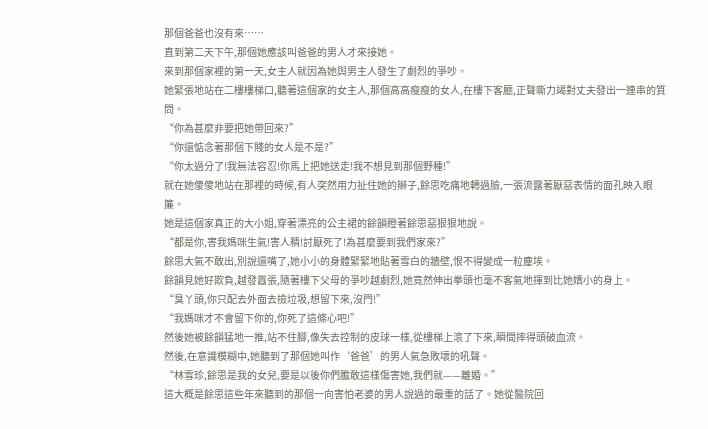那個爸爸也沒有來……
直到第二天下午,那個她應該叫爸爸的男人才來接她。
來到那個家裡的第一天,女主人就因為她與男主人發生了劇烈的爭吵。
她緊張地站在二樓樓梯口,聽著這個家的女主人,那個高高瘦瘦的女人,在樓下客廳,正聲嘶力竭對丈夫發出一連串的質問。
“你為甚麼非要把她帶回來?”
“你還惦念著那個下賤的女人是不是?”
“你太過分了!我無法容忍!你馬上把她送走!我不想見到那個野種!”
就在她傻傻地站在那裡的時候,有人突然用力扯住她的辮子,餘思吃痛地轉過臉,一張流露著厭惡表情的面孔映入眼簾。
她是這個家真正的大小姐,穿著漂亮的公主裙的餘韻瞪著餘思惡狠狠地說。
“都是你,害我媽咪生氣!害人精!討厭死了!為甚麼要到我們家來?”
餘思大氣不敢出,別說還嘴了,她小小的身體緊緊地貼著雪白的牆壁,恨不得變成一粒塵埃。
餘韻見她好欺負,越發囂張,隨著樓下父母的爭吵越劇烈,她竟然伸出拳頭也毫不客氣地揮到比她嬌小的身上。
“臭丫頭,你只配去外面去撿垃圾,想留下來,沒門!”
“我媽咪才不會留下你的,你死了這條心吧!”
然後她被餘韻猛地一推,站不住腳,像失去控制的皮球一樣,從樓梯上滾了下來,瞬間摔得頭破血流。
然後,在意識模糊中,她聽到了那個她叫作‘爸爸’的男人氣急敗壞的吼聲。
“林雪珍,餘思是我的女兒,要是以後你們膽敢這樣傷害她,我們就——離婚。”
這大概是餘思這些年來聽到的那個一向害怕老婆的男人說過的最重的話了。她從醫院回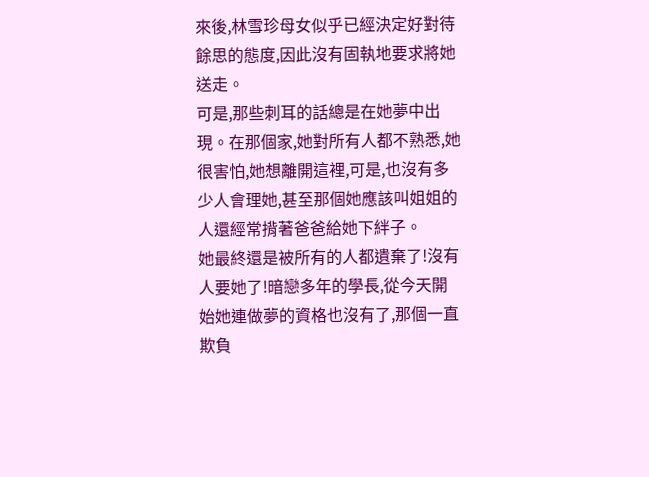來後,林雪珍母女似乎已經決定好對待餘思的態度,因此沒有固執地要求將她送走。
可是,那些刺耳的話總是在她夢中出現。在那個家,她對所有人都不熟悉,她很害怕,她想離開這裡,可是,也沒有多少人會理她,甚至那個她應該叫姐姐的人還經常揹著爸爸給她下絆子。
她最終還是被所有的人都遺棄了!沒有人要她了!暗戀多年的學長,從今天開始她連做夢的資格也沒有了,那個一直欺負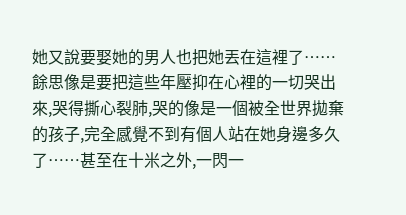她又說要娶她的男人也把她丟在這裡了……
餘思像是要把這些年壓抑在心裡的一切哭出來,哭得撕心裂肺,哭的像是一個被全世界拋棄的孩子,完全感覺不到有個人站在她身邊多久了……甚至在十米之外,一閃一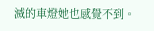滅的車燈她也感覺不到。